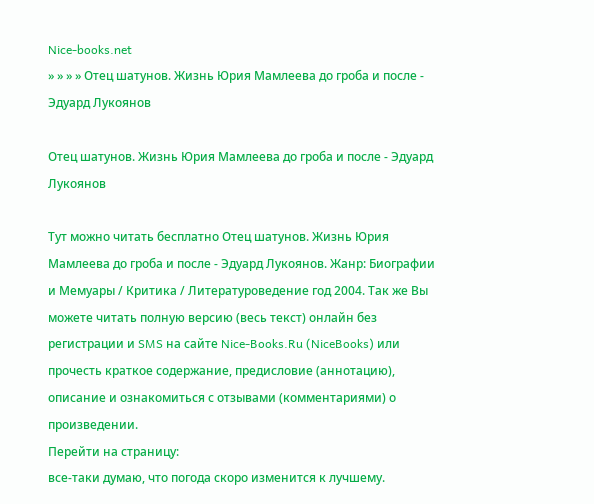Nice-books.net
» » » » Отец шатунов. Жизнь Юрия Мамлеева до гроба и после - Эдуард Лукоянов

Отец шатунов. Жизнь Юрия Мамлеева до гроба и после - Эдуард Лукоянов

Тут можно читать бесплатно Отец шатунов. Жизнь Юрия Мамлеева до гроба и после - Эдуард Лукоянов. Жанр: Биографии и Мемуары / Критика / Литературоведение год 2004. Так же Вы можете читать полную версию (весь текст) онлайн без регистрации и SMS на сайте Nice-Books.Ru (NiceBooks) или прочесть краткое содержание, предисловие (аннотацию), описание и ознакомиться с отзывами (комментариями) о произведении.
Перейти на страницу:
все-таки думаю, что погода скоро изменится к лучшему.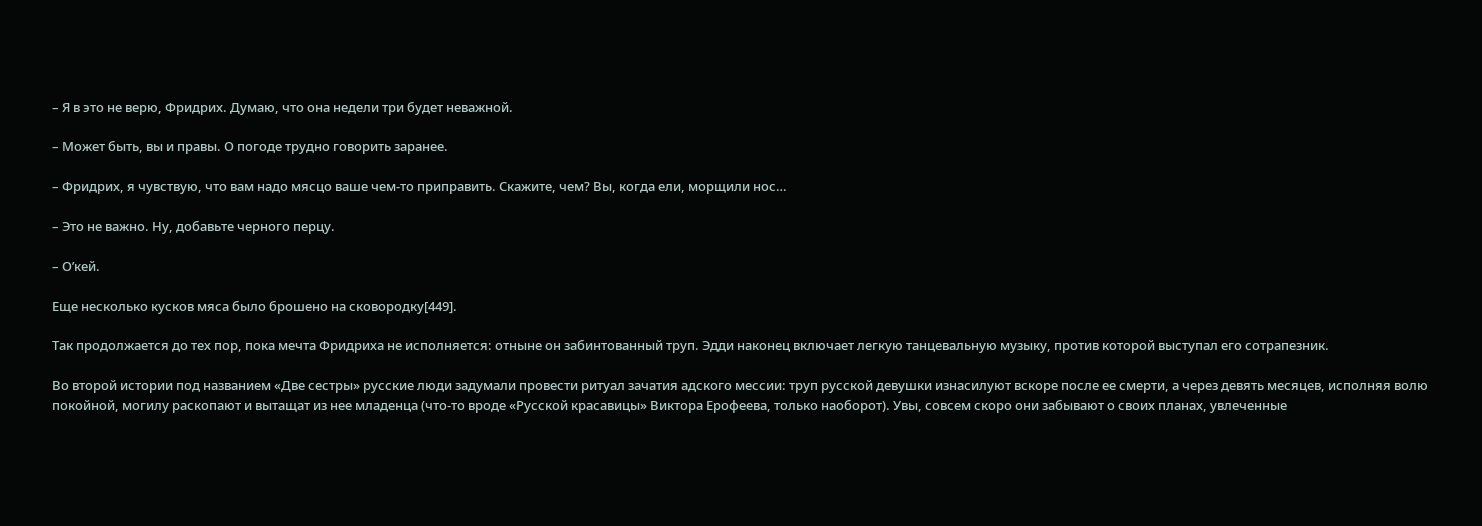– Я в это не верю, Фридрих. Думаю, что она недели три будет неважной.

– Может быть, вы и правы. О погоде трудно говорить заранее.

– Фридрих, я чувствую, что вам надо мясцо ваше чем-то приправить. Скажите, чем? Вы, когда ели, морщили нос…

– Это не важно. Ну, добавьте черного перцу.

– О’кей.

Еще несколько кусков мяса было брошено на сковородку[449].

Так продолжается до тех пор, пока мечта Фридриха не исполняется: отныне он забинтованный труп. Эдди наконец включает легкую танцевальную музыку, против которой выступал его сотрапезник.

Во второй истории под названием «Две сестры» русские люди задумали провести ритуал зачатия адского мессии: труп русской девушки изнасилуют вскоре после ее смерти, а через девять месяцев, исполняя волю покойной, могилу раскопают и вытащат из нее младенца (что-то вроде «Русской красавицы» Виктора Ерофеева, только наоборот). Увы, совсем скоро они забывают о своих планах, увлеченные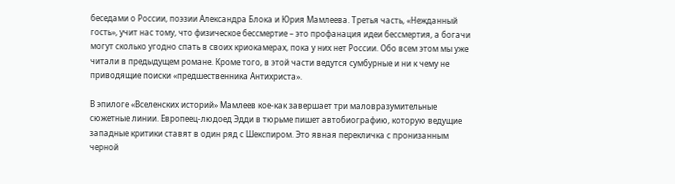беседами о России, поэзии Александра Блока и Юрия Мамлеева. Третья часть, «Нежданный гость», учит нас тому, что физическое бессмертие – это профанация идеи бессмертия, а богачи могут сколько угодно спать в своих криокамерах, пока у них нет России. Обо всем этом мы уже читали в предыдущем романе. Кроме того, в этой части ведутся сумбурные и ни к чему не приводящие поиски «предшественника Антихриста».

В эпилоге «Вселенских историй» Мамлеев кое-как завершает три маловразумительные сюжетные линии. Европеец-людоед Эдди в тюрьме пишет автобиографию, которую ведущие западные критики ставят в один ряд с Шекспиром. Это явная перекличка с пронизанным черной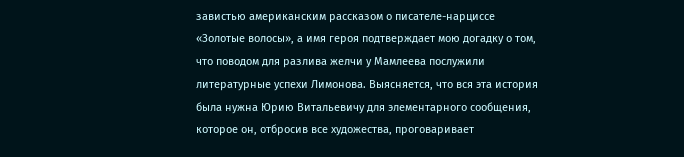завистью американским рассказом о писателе-нарциссе «Золотые волосы», а имя героя подтверждает мою догадку о том, что поводом для разлива желчи у Мамлеева послужили литературные успехи Лимонова. Выясняется, что вся эта история была нужна Юрию Витальевичу для элементарного сообщения, которое он, отбросив все художества, проговаривает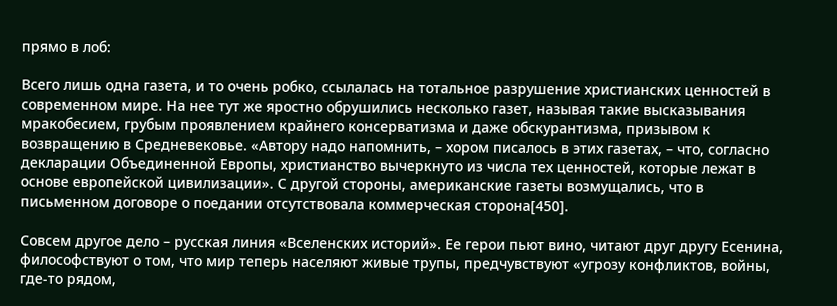прямо в лоб:

Всего лишь одна газета, и то очень робко, ссылалась на тотальное разрушение христианских ценностей в современном мире. На нее тут же яростно обрушились несколько газет, называя такие высказывания мракобесием, грубым проявлением крайнего консерватизма и даже обскурантизма, призывом к возвращению в Средневековье. «Автору надо напомнить, – хором писалось в этих газетах, – что, согласно декларации Объединенной Европы, христианство вычеркнуто из числа тех ценностей, которые лежат в основе европейской цивилизации». С другой стороны, американские газеты возмущались, что в письменном договоре о поедании отсутствовала коммерческая сторона[450].

Совсем другое дело – русская линия «Вселенских историй». Ее герои пьют вино, читают друг другу Есенина, философствуют о том, что мир теперь населяют живые трупы, предчувствуют «угрозу конфликтов, войны, где-то рядом,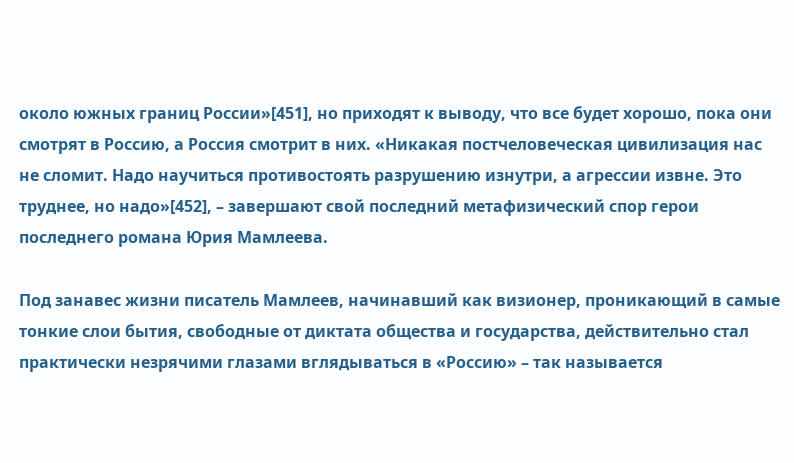около южных границ России»[451], но приходят к выводу, что все будет хорошо, пока они смотрят в Россию, а Россия смотрит в них. «Никакая постчеловеческая цивилизация нас не сломит. Надо научиться противостоять разрушению изнутри, а агрессии извне. Это труднее, но надо»[452], – завершают свой последний метафизический спор герои последнего романа Юрия Мамлеева.

Под занавес жизни писатель Мамлеев, начинавший как визионер, проникающий в самые тонкие слои бытия, свободные от диктата общества и государства, действительно стал практически незрячими глазами вглядываться в «Россию» – так называется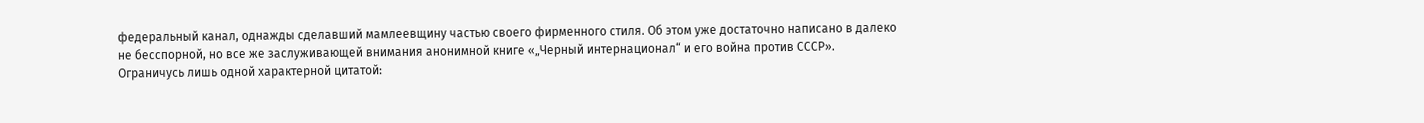федеральный канал, однажды сделавший мамлеевщину частью своего фирменного стиля. Об этом уже достаточно написано в далеко не бесспорной, но все же заслуживающей внимания анонимной книге «„Черный интернационал“ и его война против СССР». Ограничусь лишь одной характерной цитатой: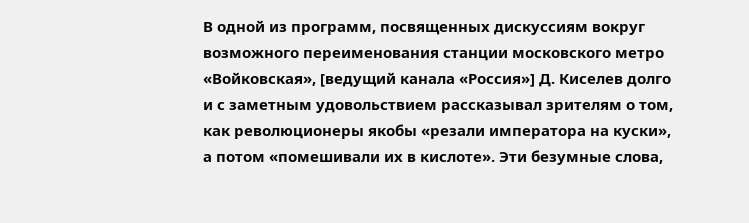В одной из программ, посвященных дискуссиям вокруг возможного переименования станции московского метро «Войковская», [ведущий канала «Россия»] Д. Киселев долго и с заметным удовольствием рассказывал зрителям о том, как революционеры якобы «резали императора на куски», а потом «помешивали их в кислоте». Эти безумные слова,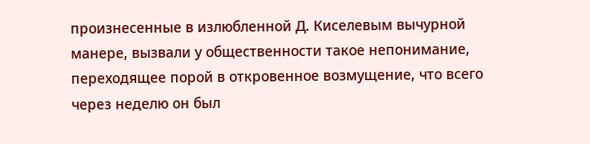произнесенные в излюбленной Д. Киселевым вычурной манере, вызвали у общественности такое непонимание, переходящее порой в откровенное возмущение, что всего через неделю он был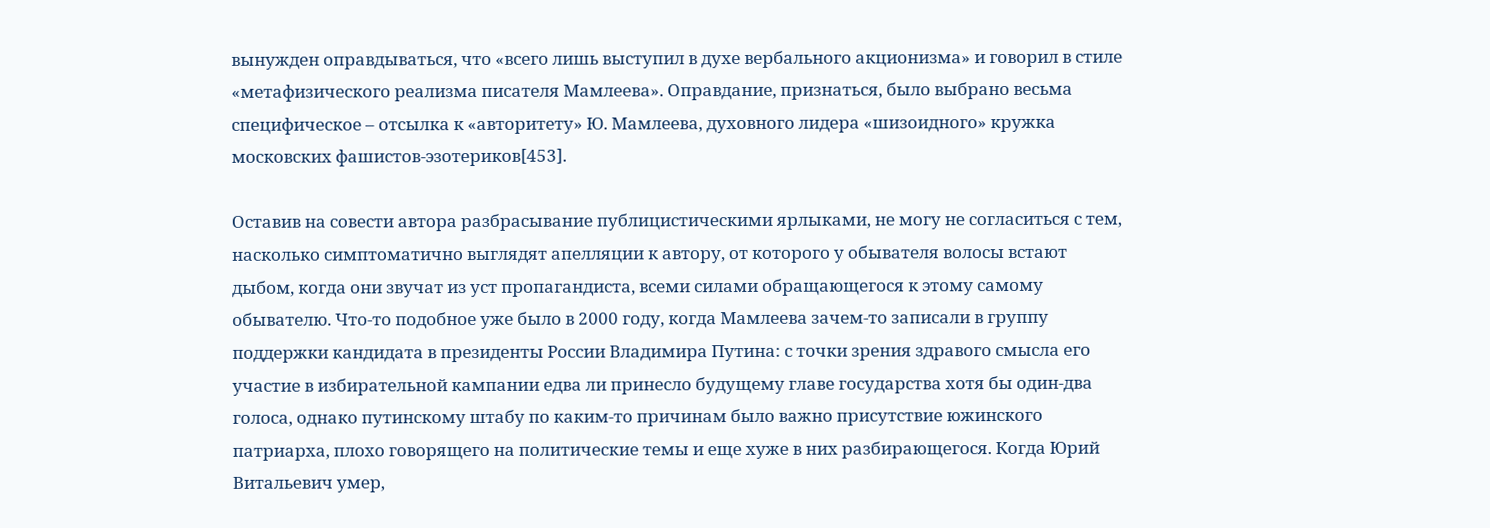вынужден оправдываться, что «всего лишь выступил в духе вербального акционизма» и говорил в стиле «метафизического реализма писателя Мамлеева». Оправдание, признаться, было выбрано весьма специфическое – отсылка к «авторитету» Ю. Мамлеева, духовного лидера «шизоидного» кружка московских фашистов-эзотериков[453].

Оставив на совести автора разбрасывание публицистическими ярлыками, не могу не согласиться с тем, насколько симптоматично выглядят апелляции к автору, от которого у обывателя волосы встают дыбом, когда они звучат из уст пропагандиста, всеми силами обращающегося к этому самому обывателю. Что-то подобное уже было в 2000 году, когда Мамлеева зачем-то записали в группу поддержки кандидата в президенты России Владимира Путина: с точки зрения здравого смысла его участие в избирательной кампании едва ли принесло будущему главе государства хотя бы один-два голоса, однако путинскому штабу по каким-то причинам было важно присутствие южинского патриарха, плохо говорящего на политические темы и еще хуже в них разбирающегося. Когда Юрий Витальевич умер,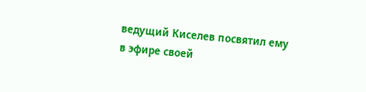ведущий Киселев посвятил ему в эфире своей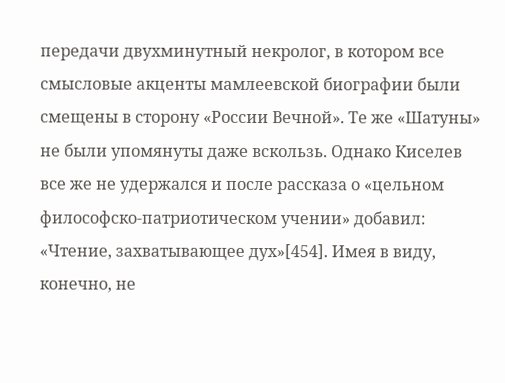передачи двухминутный некролог, в котором все смысловые акценты мамлеевской биографии были смещены в сторону «России Вечной». Те же «Шатуны» не были упомянуты даже вскользь. Однако Киселев все же не удержался и после рассказа о «цельном философско-патриотическом учении» добавил: «Чтение, захватывающее дух»[454]. Имея в виду, конечно, не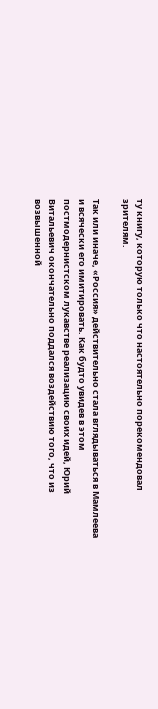ту книгу, которую только что настоятельно порекомендовал зрителям.

Так или иначе, «Россия» действительно стала вглядываться в Мамлеева и всячески его имитировать. Как будто увидев в этом постмодернистском лукавстве реализацию своих идей, Юрий Витальевич окончательно поддался воздействию того, что из возвышенной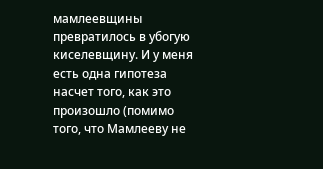мамлеевщины превратилось в убогую киселевщину. И у меня есть одна гипотеза насчет того, как это произошло (помимо того, что Мамлееву не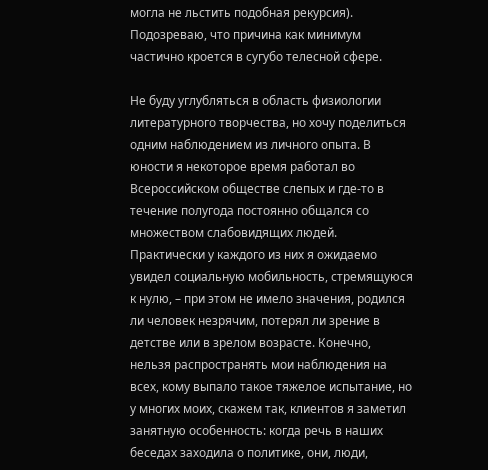могла не льстить подобная рекурсия). Подозреваю, что причина как минимум частично кроется в сугубо телесной сфере.

Не буду углубляться в область физиологии литературного творчества, но хочу поделиться одним наблюдением из личного опыта. В юности я некоторое время работал во Всероссийском обществе слепых и где-то в течение полугода постоянно общался со множеством слабовидящих людей. Практически у каждого из них я ожидаемо увидел социальную мобильность, стремящуюся к нулю, – при этом не имело значения, родился ли человек незрячим, потерял ли зрение в детстве или в зрелом возрасте. Конечно, нельзя распространять мои наблюдения на всех, кому выпало такое тяжелое испытание, но у многих моих, скажем так, клиентов я заметил занятную особенность: когда речь в наших беседах заходила о политике, они, люди,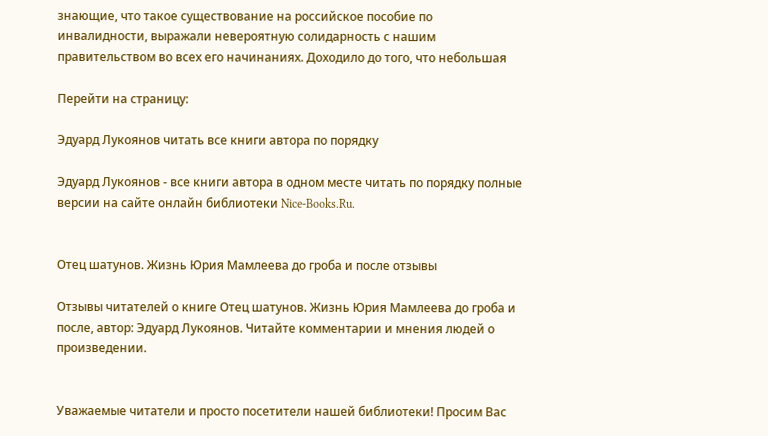знающие, что такое существование на российское пособие по инвалидности, выражали невероятную солидарность с нашим правительством во всех его начинаниях. Доходило до того, что небольшая

Перейти на страницу:

Эдуард Лукоянов читать все книги автора по порядку

Эдуард Лукоянов - все книги автора в одном месте читать по порядку полные версии на сайте онлайн библиотеки Nice-Books.Ru.


Отец шатунов. Жизнь Юрия Мамлеева до гроба и после отзывы

Отзывы читателей о книге Отец шатунов. Жизнь Юрия Мамлеева до гроба и после, автор: Эдуард Лукоянов. Читайте комментарии и мнения людей о произведении.


Уважаемые читатели и просто посетители нашей библиотеки! Просим Вас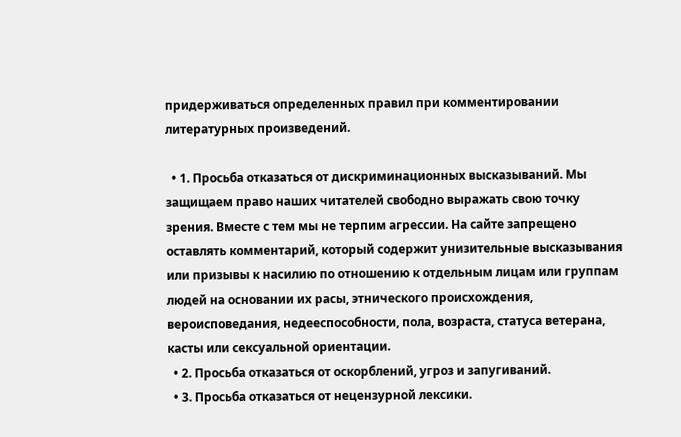придерживаться определенных правил при комментировании литературных произведений.

  • 1. Просьба отказаться от дискриминационных высказываний. Мы защищаем право наших читателей свободно выражать свою точку зрения. Вместе с тем мы не терпим агрессии. На сайте запрещено оставлять комментарий, который содержит унизительные высказывания или призывы к насилию по отношению к отдельным лицам или группам людей на основании их расы, этнического происхождения, вероисповедания, недееспособности, пола, возраста, статуса ветерана, касты или сексуальной ориентации.
  • 2. Просьба отказаться от оскорблений, угроз и запугиваний.
  • 3. Просьба отказаться от нецензурной лексики.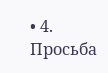• 4. Просьба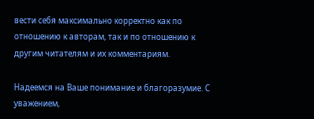вести себя максимально корректно как по отношению к авторам, так и по отношению к другим читателям и их комментариям.

Надеемся на Ваше понимание и благоразумие. С уважением,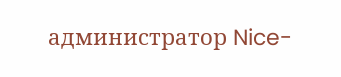администратор Nice-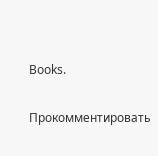Books.


Прокомментировать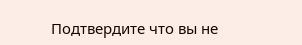Подтвердите что вы не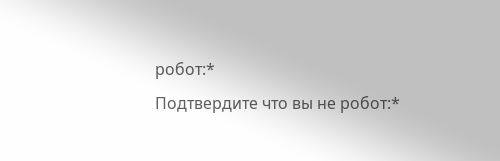робот:*
Подтвердите что вы не робот:*